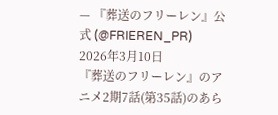— 『葬送のフリーレン』公式 (@FRIEREN_PR) 2026年3月10日
『葬送のフリーレン』のアニメ2期7話(第35話)のあら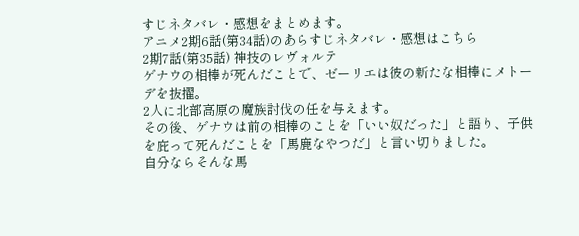すじネタバレ・感想をまとめます。
アニメ2期6話(第34話)のあらすじネタバレ・感想はこちら
2期7話(第35話) 神技のレヴォルテ
ゲナウの相棒が死んだことで、ゼーリエは彼の新たな相棒にメトーデを抜擢。
2人に北部高原の魔族討伐の任を与えます。
その後、ゲナウは前の相棒のことを「いい奴だった」と語り、子供を庇って死んだことを「馬鹿なやつだ」と言い切りました。
自分ならそんな馬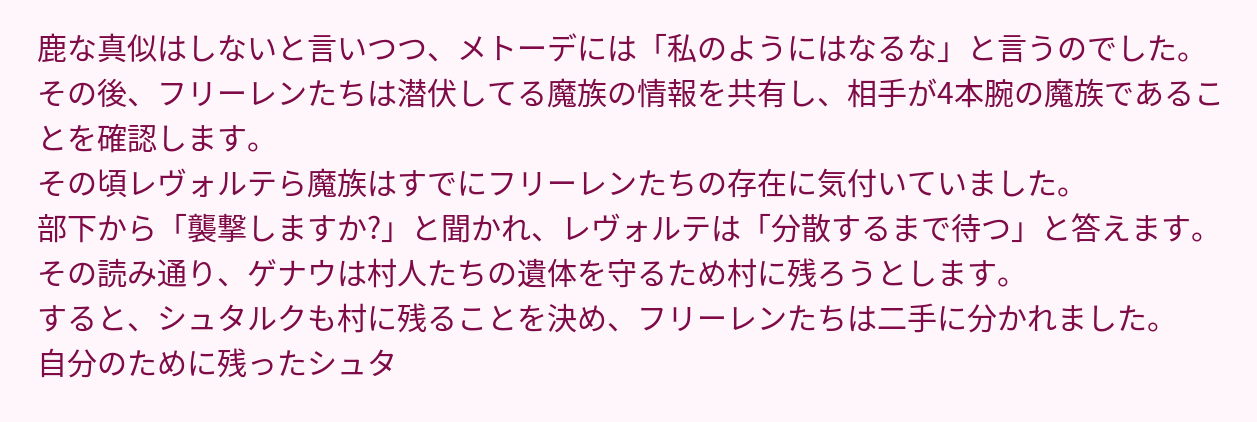鹿な真似はしないと言いつつ、メトーデには「私のようにはなるな」と言うのでした。
その後、フリーレンたちは潜伏してる魔族の情報を共有し、相手が4本腕の魔族であることを確認します。
その頃レヴォルテら魔族はすでにフリーレンたちの存在に気付いていました。
部下から「襲撃しますか?」と聞かれ、レヴォルテは「分散するまで待つ」と答えます。
その読み通り、ゲナウは村人たちの遺体を守るため村に残ろうとします。
すると、シュタルクも村に残ることを決め、フリーレンたちは二手に分かれました。
自分のために残ったシュタ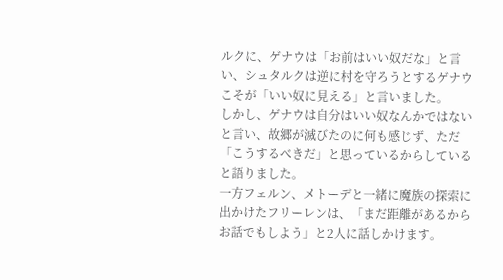ルクに、ゲナウは「お前はいい奴だな」と言い、シュタルクは逆に村を守ろうとするゲナウこそが「いい奴に見える」と言いました。
しかし、ゲナウは自分はいい奴なんかではないと言い、故郷が滅びたのに何も感じず、ただ「こうするべきだ」と思っているからしていると語りました。
一方フェルン、メトーデと一緒に魔族の探索に出かけたフリーレンは、「まだ距離があるからお話でもしよう」と2人に話しかけます。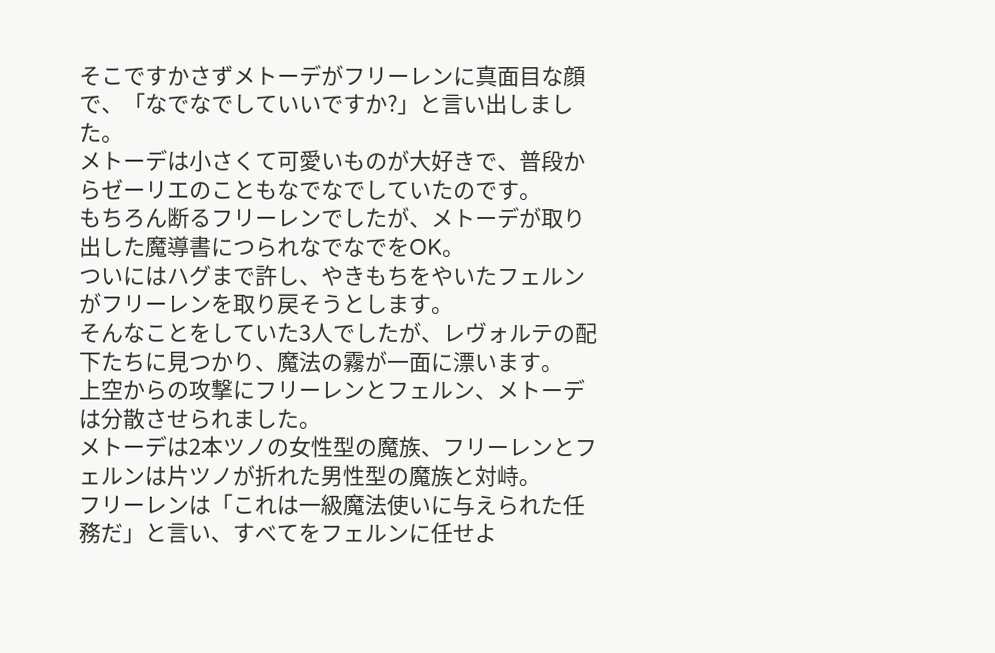そこですかさずメトーデがフリーレンに真面目な顔で、「なでなでしていいですか?」と言い出しました。
メトーデは小さくて可愛いものが大好きで、普段からゼーリエのこともなでなでしていたのです。
もちろん断るフリーレンでしたが、メトーデが取り出した魔導書につられなでなでをOK。
ついにはハグまで許し、やきもちをやいたフェルンがフリーレンを取り戻そうとします。
そんなことをしていた3人でしたが、レヴォルテの配下たちに見つかり、魔法の霧が一面に漂います。
上空からの攻撃にフリーレンとフェルン、メトーデは分散させられました。
メトーデは2本ツノの女性型の魔族、フリーレンとフェルンは片ツノが折れた男性型の魔族と対峙。
フリーレンは「これは一級魔法使いに与えられた任務だ」と言い、すべてをフェルンに任せよ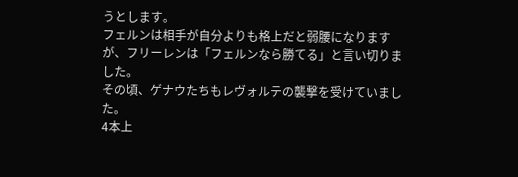うとします。
フェルンは相手が自分よりも格上だと弱腰になりますが、フリーレンは「フェルンなら勝てる」と言い切りました。
その頃、ゲナウたちもレヴォルテの襲撃を受けていました。
4本上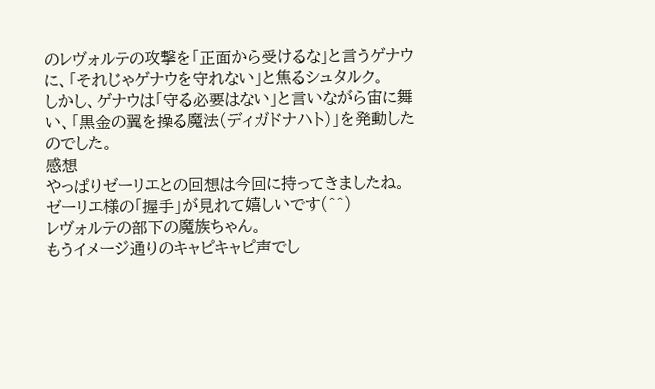のレヴォルテの攻撃を「正面から受けるな」と言うゲナウに、「それじゃゲナウを守れない」と焦るシュタルク。
しかし、ゲナウは「守る必要はない」と言いながら宙に舞い、「黒金の翼を操る魔法(ディガドナハト)」を発動したのでした。
感想
やっぱりゼーリエとの回想は今回に持ってきましたね。
ゼーリエ様の「握手」が見れて嬉しいです(^^)
レヴォルテの部下の魔族ちゃん。
もうイメージ通りのキャピキャピ声でし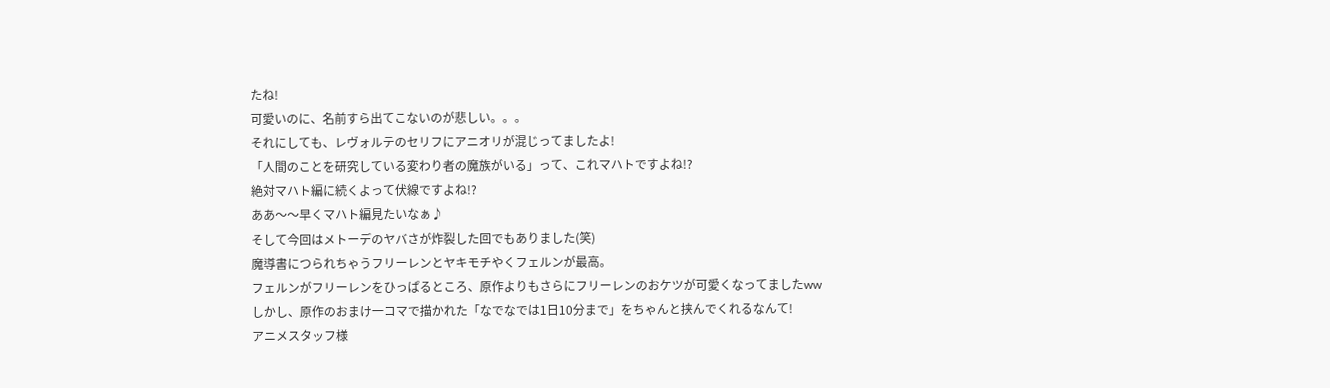たね!
可愛いのに、名前すら出てこないのが悲しい。。。
それにしても、レヴォルテのセリフにアニオリが混じってましたよ!
「人間のことを研究している変わり者の魔族がいる」って、これマハトですよね!?
絶対マハト編に続くよって伏線ですよね!?
ああ〜〜早くマハト編見たいなぁ♪
そして今回はメトーデのヤバさが炸裂した回でもありました(笑)
魔導書につられちゃうフリーレンとヤキモチやくフェルンが最高。
フェルンがフリーレンをひっぱるところ、原作よりもさらにフリーレンのおケツが可愛くなってましたww
しかし、原作のおまけ一コマで描かれた「なでなでは1日10分まで」をちゃんと挟んでくれるなんて!
アニメスタッフ様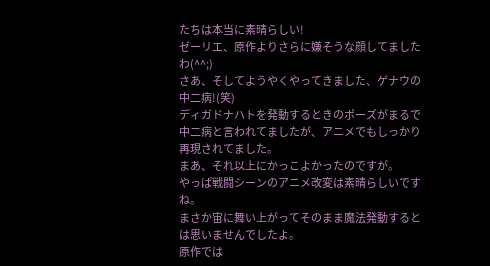たちは本当に素晴らしい!
ゼーリエ、原作よりさらに嫌そうな顔してましたわ(^^;)
さあ、そしてようやくやってきました、ゲナウの中二病!(笑)
ディガドナハトを発動するときのポーズがまるで中二病と言われてましたが、アニメでもしっかり再現されてました。
まあ、それ以上にかっこよかったのですが。
やっぱ戦闘シーンのアニメ改変は素晴らしいですね。
まさか宙に舞い上がってそのまま魔法発動するとは思いませんでしたよ。
原作では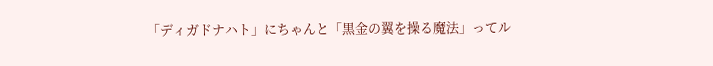「ディガドナハト」にちゃんと「黒金の翼を操る魔法」ってル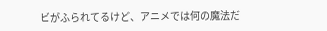ビがふられてるけど、アニメでは何の魔法だ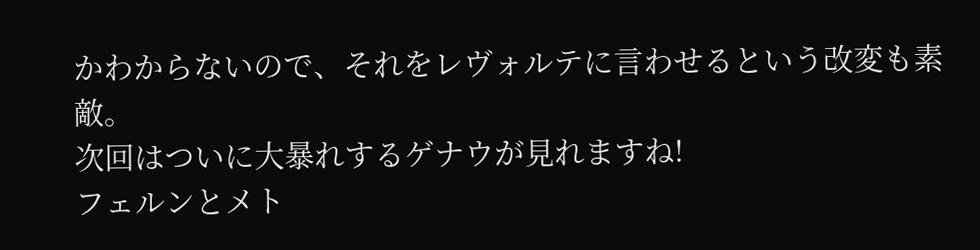かわからないので、それをレヴォルテに言わせるという改変も素敵。
次回はついに大暴れするゲナウが見れますね!
フェルンとメト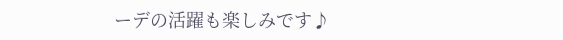ーデの活躍も楽しみです♪